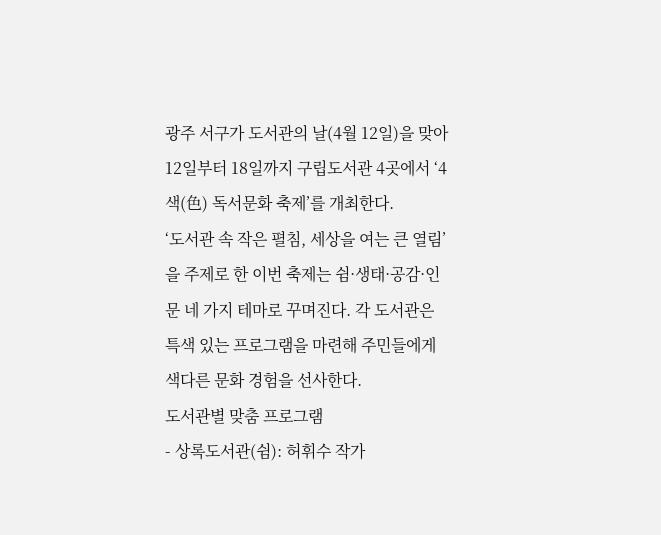광주 서구가 도서관의 날(4월 12일)을 맞아 12일부터 18일까지 구립도서관 4곳에서 ‘4색(色) 독서문화 축제’를 개최한다.
‘도서관 속 작은 펼침, 세상을 여는 큰 열림’을 주제로 한 이번 축제는 쉼·생태·공감·인문 네 가지 테마로 꾸며진다. 각 도서관은 특색 있는 프로그램을 마련해 주민들에게 색다른 문화 경험을 선사한다.
도서관별 맞춤 프로그램
- 상록도서관(쉼): 허휘수 작가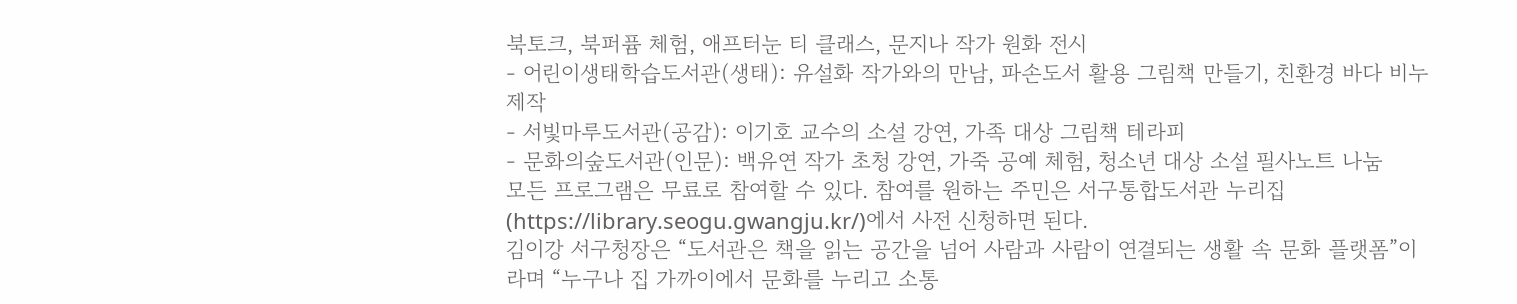북토크, 북퍼퓸 체험, 애프터눈 티 클래스, 문지나 작가 원화 전시
- 어린이생태학습도서관(생태): 유설화 작가와의 만남, 파손도서 활용 그림책 만들기, 친환경 바다 비누 제작
- 서빛마루도서관(공감): 이기호 교수의 소설 강연, 가족 대상 그림책 테라피
- 문화의숲도서관(인문): 백유연 작가 초청 강연, 가죽 공예 체험, 청소년 대상 소설 필사노트 나눔
모든 프로그램은 무료로 참여할 수 있다. 참여를 원하는 주민은 서구통합도서관 누리집(https://library.seogu.gwangju.kr/)에서 사전 신청하면 된다.
김이강 서구청장은 “도서관은 책을 읽는 공간을 넘어 사람과 사람이 연결되는 생활 속 문화 플랫폼”이라며 “누구나 집 가까이에서 문화를 누리고 소통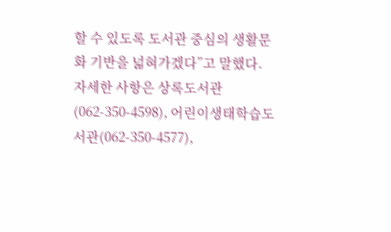할 수 있도록 도서관 중심의 생활문화 기반을 넓혀가겠다”고 말했다.
자세한 사항은 상록도서관(062-350-4598), 어린이생태학습도서관(062-350-4577),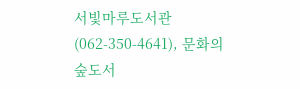서빛마루도서관(062-350-4641), 문화의숲도서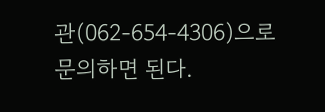관(062-654-4306)으로 문의하면 된다.